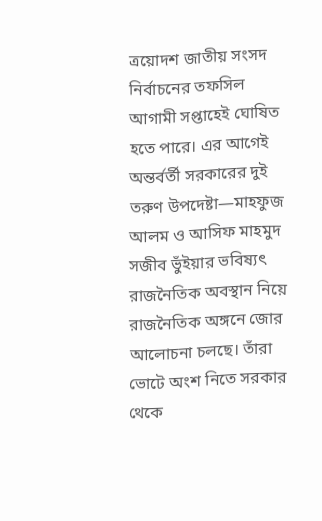ত্রয়োদশ জাতীয় সংসদ নির্বাচনের তফসিল আগামী সপ্তাহেই ঘোষিত হতে পারে। এর আগেই অন্তর্বর্তী সরকারের দুই তরুণ উপদেষ্টা—মাহফুজ আলম ও আসিফ মাহমুদ সজীব ভুঁইয়ার ভবিষ্যৎ রাজনৈতিক অবস্থান নিয়ে রাজনৈতিক অঙ্গনে জোর আলোচনা চলছে। তাঁরা ভোটে অংশ নিতে সরকার থেকে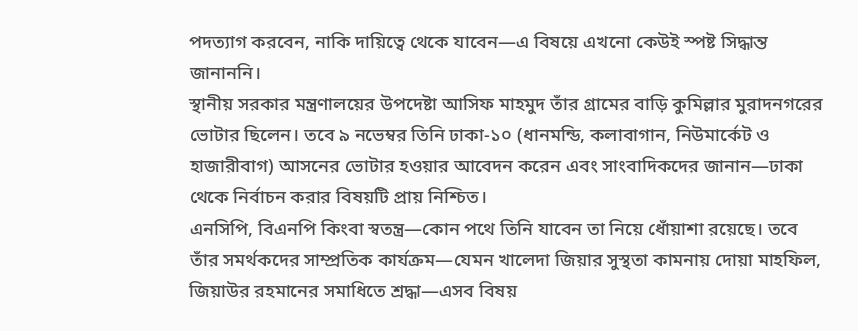পদত্যাগ করবেন, নাকি দায়িত্বে থেকে যাবেন—এ বিষয়ে এখনো কেউই স্পষ্ট সিদ্ধান্ত জানাননি।
স্থানীয় সরকার মন্ত্রণালয়ের উপদেষ্টা আসিফ মাহমুদ তাঁর গ্রামের বাড়ি কুমিল্লার মুরাদনগরের ভোটার ছিলেন। তবে ৯ নভেম্বর তিনি ঢাকা-১০ (ধানমন্ডি, কলাবাগান, নিউমার্কেট ও হাজারীবাগ) আসনের ভোটার হওয়ার আবেদন করেন এবং সাংবাদিকদের জানান—ঢাকা থেকে নির্বাচন করার বিষয়টি প্রায় নিশ্চিত।
এনসিপি, বিএনপি কিংবা স্বতন্ত্র—কোন পথে তিনি যাবেন তা নিয়ে ধোঁয়াশা রয়েছে। তবে তাঁর সমর্থকদের সাম্প্রতিক কার্যক্রম—যেমন খালেদা জিয়ার সুস্থতা কামনায় দোয়া মাহফিল, জিয়াউর রহমানের সমাধিতে শ্রদ্ধা—এসব বিষয়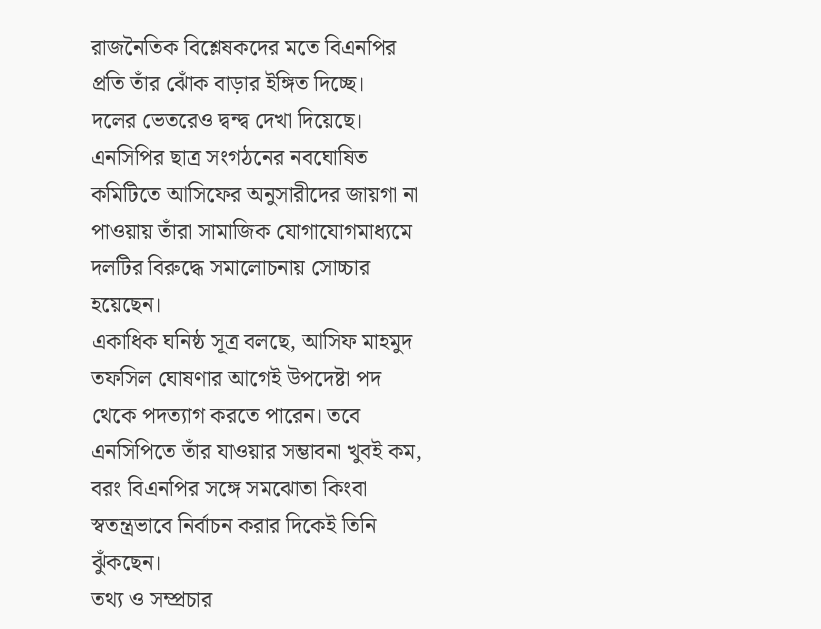রাজনৈতিক বিশ্লেষকদের মতে বিএনপির প্রতি তাঁর ঝোঁক বাড়ার ইঙ্গিত দিচ্ছে।
দলের ভেতরেও দ্বন্দ্ব দেখা দিয়েছে। এনসিপির ছাত্র সংগঠনের নবঘোষিত কমিটিতে আসিফের অনুসারীদের জায়গা না পাওয়ায় তাঁরা সামাজিক যোগাযোগমাধ্যমে দলটির বিরুদ্ধে সমালোচনায় সোচ্চার হয়েছেন।
একাধিক ঘনিষ্ঠ সূত্র বলছে, আসিফ মাহমুদ তফসিল ঘোষণার আগেই উপদেষ্টা পদ থেকে পদত্যাগ করতে পারেন। তবে এনসিপিতে তাঁর যাওয়ার সম্ভাবনা খুবই কম, বরং বিএনপির সঙ্গে সমঝোতা কিংবা স্বতন্ত্রভাবে নির্বাচন করার দিকেই তিনি ঝুঁকছেন।
তথ্য ও সম্প্রচার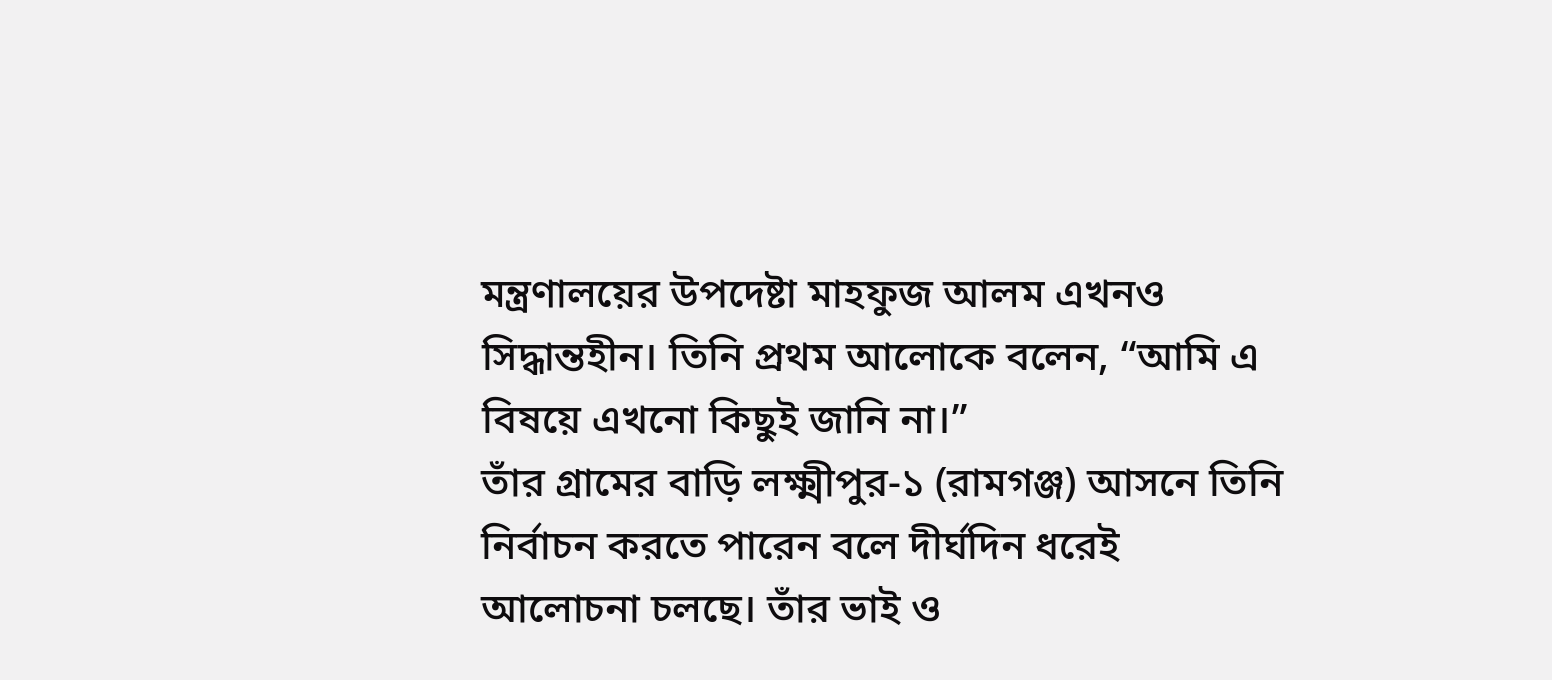মন্ত্রণালয়ের উপদেষ্টা মাহফুজ আলম এখনও সিদ্ধান্তহীন। তিনি প্রথম আলোকে বলেন, “আমি এ বিষয়ে এখনো কিছুই জানি না।”
তাঁর গ্রামের বাড়ি লক্ষ্মীপুর-১ (রামগঞ্জ) আসনে তিনি নির্বাচন করতে পারেন বলে দীর্ঘদিন ধরেই আলোচনা চলছে। তাঁর ভাই ও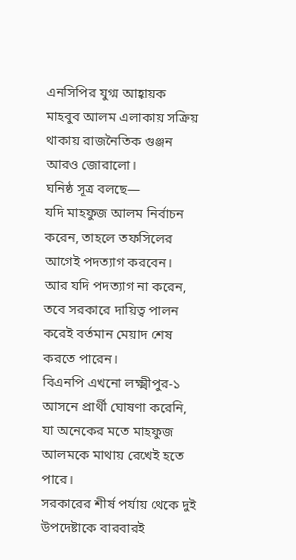এনসিপির যুগ্ম আহ্বায়ক মাহবুব আলম এলাকায় সক্রিয় থাকায় রাজনৈতিক গুঞ্জন আরও জোরালো।
ঘনিষ্ঠ সূত্র বলছে—
যদি মাহফুজ আলম নির্বাচন করেন, তাহলে তফসিলের আগেই পদত্যাগ করবেন।
আর যদি পদত্যাগ না করেন, তবে সরকারে দায়িত্ব পালন করেই বর্তমান মেয়াদ শেষ করতে পারেন।
বিএনপি এখনো লক্ষ্মীপুর-১ আসনে প্রার্থী ঘোষণা করেনি, যা অনেকের মতে মাহফুজ আলমকে মাথায় রেখেই হতে পারে।
সরকারের শীর্ষ পর্যায় থেকে দুই উপদেষ্টাকে বারবারই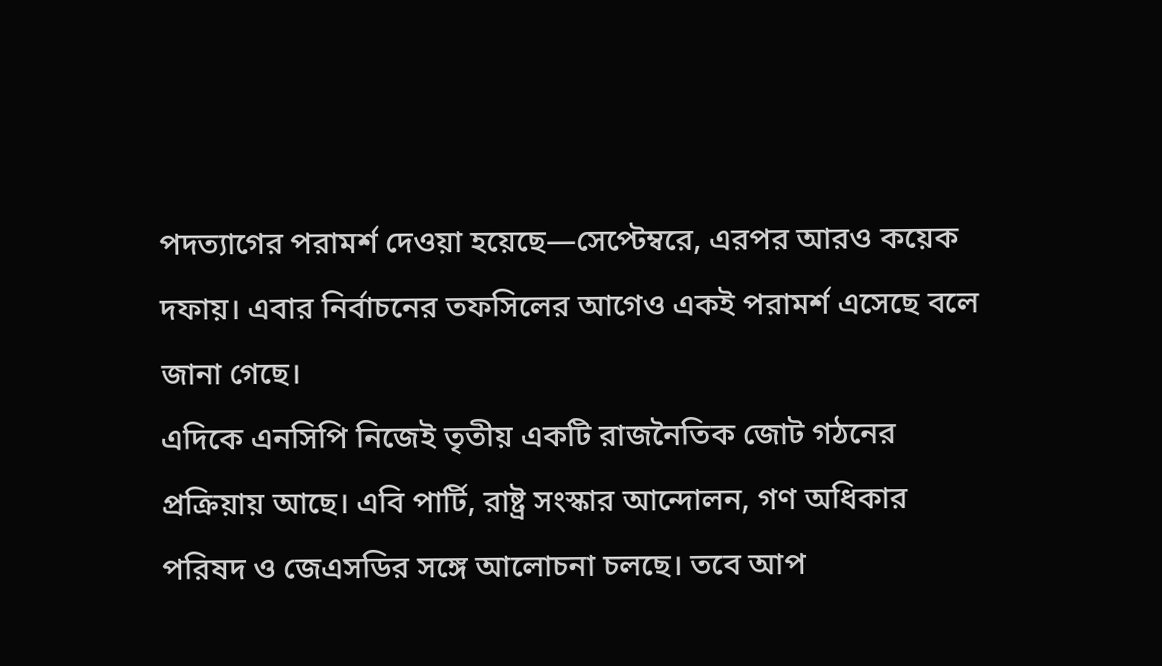পদত্যাগের পরামর্শ দেওয়া হয়েছে—সেপ্টেম্বরে, এরপর আরও কয়েক দফায়। এবার নির্বাচনের তফসিলের আগেও একই পরামর্শ এসেছে বলে জানা গেছে।
এদিকে এনসিপি নিজেই তৃতীয় একটি রাজনৈতিক জোট গঠনের প্রক্রিয়ায় আছে। এবি পার্টি, রাষ্ট্র সংস্কার আন্দোলন, গণ অধিকার পরিষদ ও জেএসডির সঙ্গে আলোচনা চলছে। তবে আপ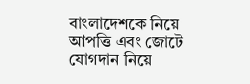বাংলাদেশকে নিয়ে আপত্তি এবং জোটে যোগদান নিয়ে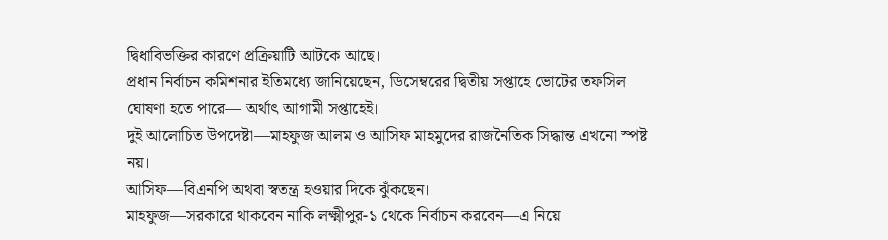দ্বিধাবিভক্তির কারণে প্রক্রিয়াটি আটকে আছে।
প্রধান নির্বাচন কমিশনার ইতিমধ্যে জানিয়েছেন, ডিসেম্বরের দ্বিতীয় সপ্তাহে ভোটের তফসিল ঘোষণা হতে পারে— অর্থাৎ আগামী সপ্তাহেই।
দুই আলোচিত উপদেষ্টা—মাহফুজ আলম ও আসিফ মাহমুদের রাজনৈতিক সিদ্ধান্ত এখনো স্পষ্ট নয়।
আসিফ—বিএনপি অথবা স্বতন্ত্র হওয়ার দিকে ঝুঁকছেন।
মাহফুজ—সরকারে থাকবেন নাকি লক্ষ্মীপুর-১ থেকে নির্বাচন করবেন—এ নিয়ে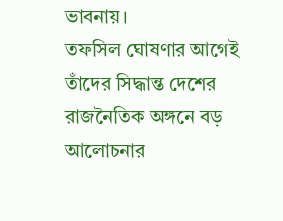ভাবনায়।
তফসিল ঘোষণার আগেই তাঁদের সিদ্ধান্ত দেশের রাজনৈতিক অঙ্গনে বড় আলোচনার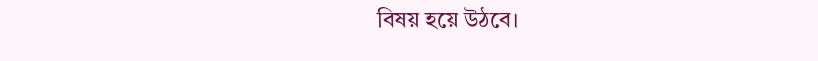বিষয় হয়ে উঠবে।